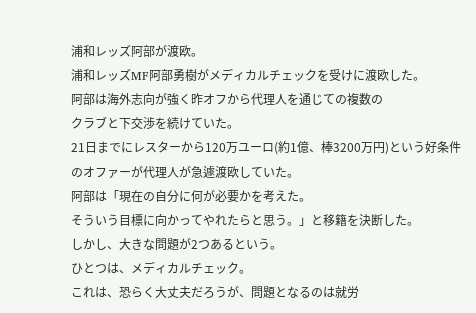浦和レッズ阿部が渡欧。
浦和レッズMF阿部勇樹がメディカルチェックを受けに渡欧した。
阿部は海外志向が強く昨オフから代理人を通じての複数の
クラブと下交渉を続けていた。
21日までにレスターから120万ユーロ(約1億、棒3200万円)という好条件
のオファーが代理人が急遽渡欧していた。
阿部は「現在の自分に何が必要かを考えた。
そういう目標に向かってやれたらと思う。」と移籍を決断した。
しかし、大きな問題が2つあるという。
ひとつは、メディカルチェック。
これは、恐らく大丈夫だろうが、問題となるのは就労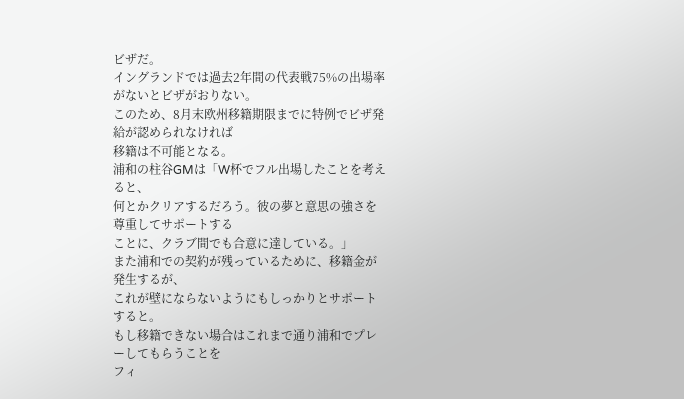ビザだ。
イングランドでは過去2年間の代表戦75%の出場率がないとビザがおりない。
このため、8月末欧州移籍期限までに特例でビザ発給が認められなければ
移籍は不可能となる。
浦和の柱谷GMは「W杯でフル出場したことを考えると、
何とかクリアするだろう。彼の夢と意思の強さを尊重してサポートする
ことに、クラブ間でも合意に達している。」
また浦和での契約が残っているために、移籍金が発生するが、
これが壁にならないようにもしっかりとサポートすると。
もし移籍できない場合はこれまで通り浦和でプレーしてもらうことを
フィ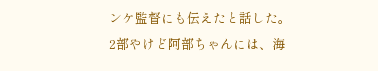ンケ監督にも伝えたと話した。
2部やけど阿部ちゃんには、海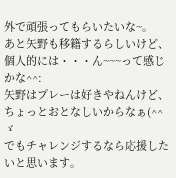外で頑張ってもらいたいな~。
あと矢野も移籍するらしいけど、個人的には・・・ん~~~って感じかな^^:
矢野はプレーは好きやねんけど、ちょっとおとなしいからなぁ(^^ゞ
でもチャレンジするなら応援したいと思います。